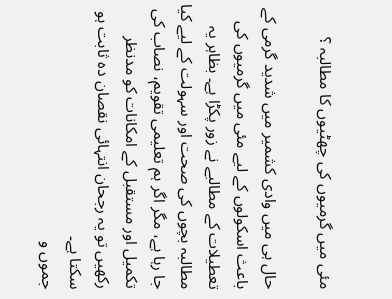مئی میں گرمیوں کی چھٹیوں کا مطالبہ ؟

حال ہی میں وادی کشمیر میں شدید گرمی کے باعث اسکولوں کے لیے مئی میں گرمیوں کی تعطیلات کے مطالبے نے زور پکڑا ہے۔ بظاہر یہ مطالبہ بچوں کی صحت اور سہولت کے لیے کیا جا رہا ہے، مگر اگر ہم تعلیمی تقویم، نصاب کی تکمیل اور مستقبل کے امکانات کو مدنظر رکھیں تو یہ رجحان انتہائی نقصان دہ ثابت ہو سکتا ہے۔
جموں و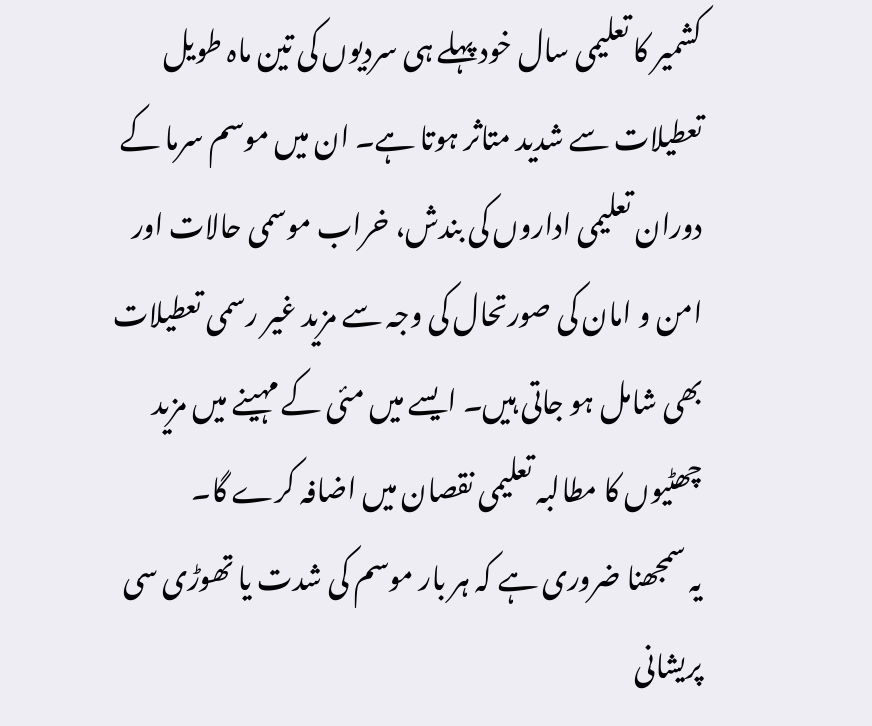کشمیر کا تعلیمی سال خود پہلے ہی سردیوں کی تین ماہ طویل تعطیلات سے شدید متاثر ہوتا ہے۔ ان میں موسم سرما کے دوران تعلیمی اداروں کی بندش، خراب موسمی حالات اور امن و امان کی صورتحال کی وجہ سے مزید غیر رسمی تعطیلات بھی شامل ہو جاتی ہیں۔ ایسے میں مئی کے مہینے میں مزید چھٹیوں کا مطالبہ تعلیمی نقصان میں اضافہ کرے گا۔
یہ سمجھنا ضروری ہے کہ ہر بار موسم کی شدت یا تھوڑی سی پریشانی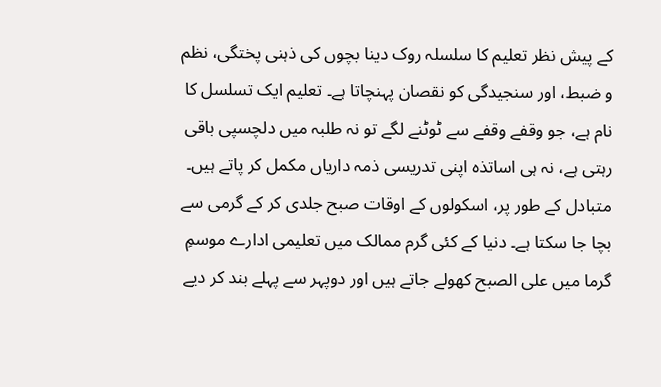کے پیش نظر تعلیم کا سلسلہ روک دینا بچوں کی ذہنی پختگی، نظم و ضبط، اور سنجیدگی کو نقصان پہنچاتا ہے۔ تعلیم ایک تسلسل کا نام ہے، جو وقفے وقفے سے ٹوٹنے لگے تو نہ طلبہ میں دلچسپی باقی رہتی ہے، نہ ہی اساتذہ اپنی تدریسی ذمہ داریاں مکمل کر پاتے ہیں۔
متبادل کے طور پر، اسکولوں کے اوقات صبح جلدی کر کے گرمی سے بچا جا سکتا ہے۔ دنیا کے کئی گرم ممالک میں تعلیمی ادارے موسمِ گرما میں علی الصبح کھولے جاتے ہیں اور دوپہر سے پہلے بند کر دیے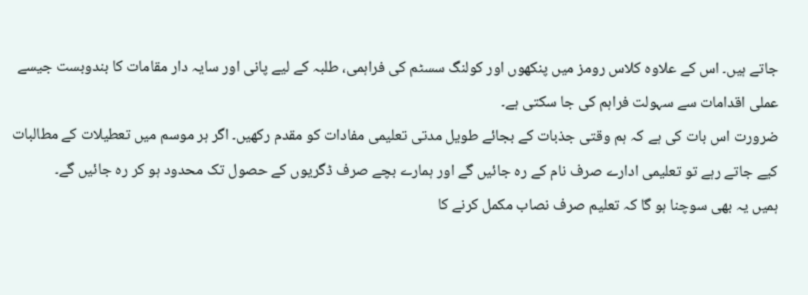جاتے ہیں۔ اس کے علاوہ کلاس رومز میں پنکھوں اور کولنگ سسٹم کی فراہمی، طلبہ کے لیے پانی اور سایہ دار مقامات کا بندوبست جیسے عملی اقدامات سے سہولت فراہم کی جا سکتی ہے۔
ضرورت اس بات کی ہے کہ ہم وقتی جذبات کے بجائے طویل مدتی تعلیمی مفادات کو مقدم رکھیں۔ اگر ہر موسم میں تعطیلات کے مطالبات کیے جاتے رہے تو تعلیمی ادارے صرف نام کے رہ جائیں گے اور ہمارے بچے صرف ڈگریوں کے حصول تک محدود ہو کر رہ جائیں گے۔
ہمیں یہ بھی سوچنا ہو گا کہ تعلیم صرف نصاب مکمل کرنے کا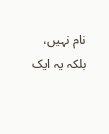نام نہیں، بلکہ یہ ایک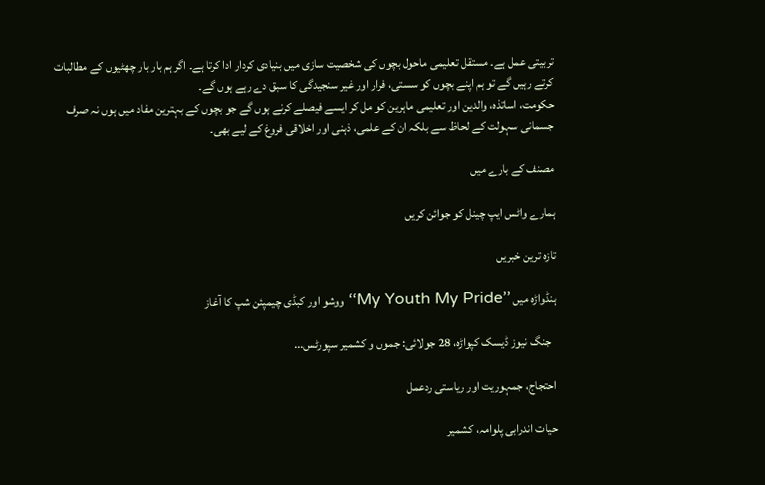تربیتی عمل ہے۔ مستقل تعلیمی ماحول بچوں کی شخصیت سازی میں بنیادی کردار ادا کرتا ہے۔ اگر ہم بار بار چھٹیوں کے مطالبات کرتے رہیں گے تو ہم اپنے بچوں کو سستی، فرار اور غیر سنجیدگی کا سبق دے رہے ہوں گے۔
حکومت، اساتذہ، والدین اور تعلیمی ماہرین کو مل کر ایسے فیصلے کرنے ہوں گے جو بچوں کے بہترین مفاد میں ہوں نہ صرف جسمانی سہولت کے لحاظ سے بلکہ ان کے علمی، ذہنی اور اخلاقی فروغ کے لیے بھی۔

مصنف کے بارے میں

ہمارے واٹس ایپ چینل کو جوائن کریں

تازہ ترین خبریں

ہنڈواڑہ میں ’’My Youth My Pride‘‘ ووشو اور کبڈی چیمپئن شپ کا آغاز

  جنگ نیوز ڈیسک کپواڑہ، 28 جولائی: جموں و کشمیر سپورٹس...

احتجاج، جمہوریت اور ریاستی ردعمل

حیات اندرابی پلوامہ، کشمیر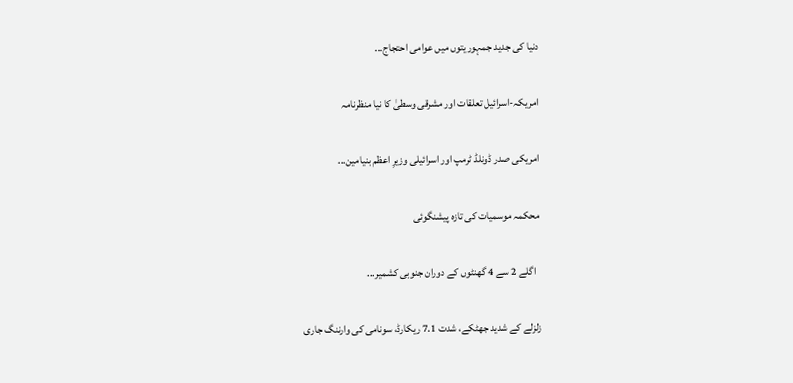دنیا کی جدید جمہوریتوں میں عوامی احتجاج...

امریکہ-اسرائیل تعلقات اور مشرقی وسطیٰ کا نیا منظرنامہ

امریکی صدر ڈونلڈ ٹرمپ اور اسرائیلی وزیرِ اعظم بنیامین...

محکمہ موسمیات کی تازہ پیشنگوئی

  اگلے 2 سے 4 گھنٹوں کے دوران جنوبی کشمیر...

زلزلے کے شدید جھٹکے، شدت 7.1 ریکارڈ، سونامی کی وارننگ جاری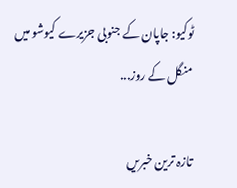ٹوکیو: جاپان کے جنوبی جزیرے کیوشو میں منگل کے روز...

تازہ ترین خبریں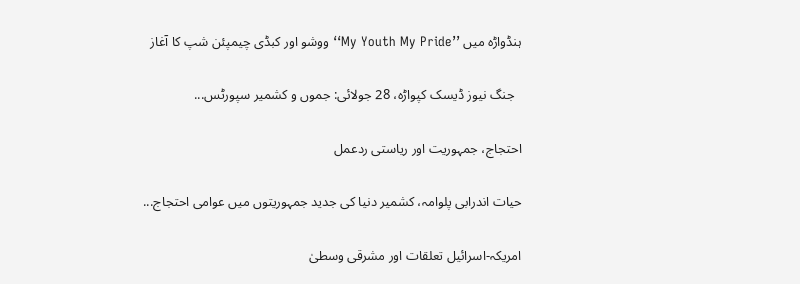ہنڈواڑہ میں ’’My Youth My Pride‘‘ ووشو اور کبڈی چیمپئن شپ کا آغاز

  جنگ نیوز ڈیسک کپواڑہ، 28 جولائی: جموں و کشمیر سپورٹس...

احتجاج، جمہوریت اور ریاستی ردعمل

حیات اندرابی پلوامہ، کشمیر دنیا کی جدید جمہوریتوں میں عوامی احتجاج...

امریکہ-اسرائیل تعلقات اور مشرقی وسطیٰ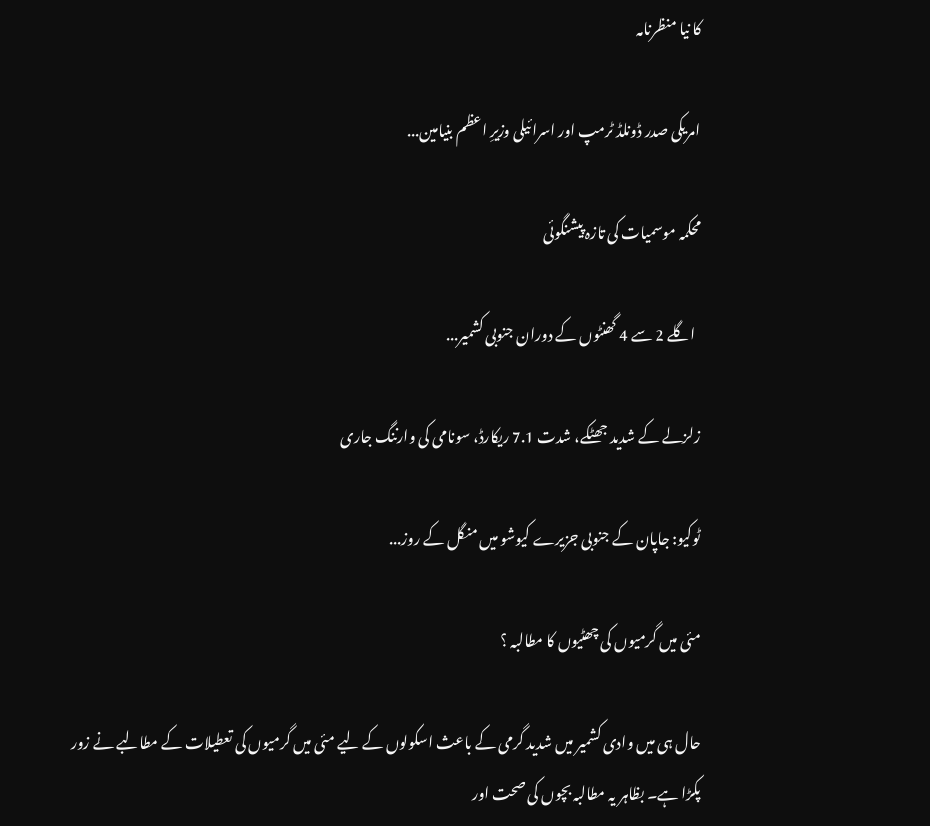کا نیا منظرنامہ

امریکی صدر ڈونلڈ ٹرمپ اور اسرائیلی وزیرِ اعظم بنیامین...

محکمہ موسمیات کی تازہ پیشنگوئی

  اگلے 2 سے 4 گھنٹوں کے دوران جنوبی کشمیر...

زلزلے کے شدید جھٹکے، شدت 7.1 ریکارڈ، سونامی کی وارننگ جاری

ٹوکیو: جاپان کے جنوبی جزیرے کیوشو میں منگل کے روز...

مئی میں گرمیوں کی چھٹیوں کا مطالبہ ؟

حال ہی میں وادی کشمیر میں شدید گرمی کے باعث اسکولوں کے لیے مئی میں گرمیوں کی تعطیلات کے مطالبے نے زور پکڑا ہے۔ بظاہر یہ مطالبہ بچوں کی صحت اور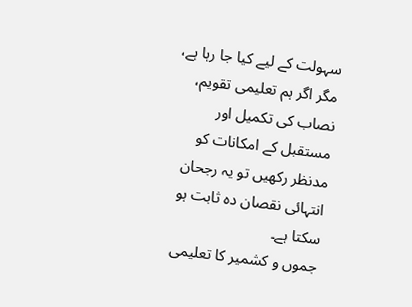سہولت کے لیے کیا جا رہا ہے، مگر اگر ہم تعلیمی تقویم، نصاب کی تکمیل اور مستقبل کے امکانات کو مدنظر رکھیں تو یہ رجحان انتہائی نقصان دہ ثابت ہو سکتا ہے۔
جموں و کشمیر کا تعلیمی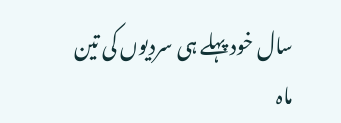سال خود پہلے ہی سردیوں کی تین ماہ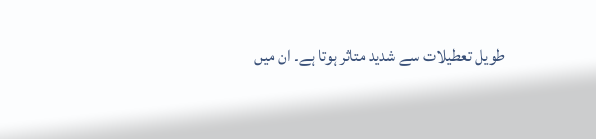طویل تعطیلات سے شدید متاثر ہوتا ہے۔ ان میں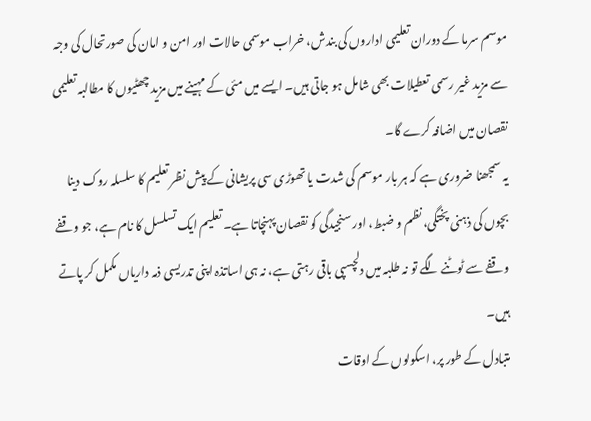موسم سرما کے دوران تعلیمی اداروں کی بندش، خراب موسمی حالات اور امن و امان کی صورتحال کی وجہ سے مزید غیر رسمی تعطیلات بھی شامل ہو جاتی ہیں۔ ایسے میں مئی کے مہینے میں مزید چھٹیوں کا مطالبہ تعلیمی نقصان میں اضافہ کرے گا۔
یہ سمجھنا ضروری ہے کہ ہر بار موسم کی شدت یا تھوڑی سی پریشانی کے پیش نظر تعلیم کا سلسلہ روک دینا بچوں کی ذہنی پختگی، نظم و ضبط، اور سنجیدگی کو نقصان پہنچاتا ہے۔ تعلیم ایک تسلسل کا نام ہے، جو وقفے وقفے سے ٹوٹنے لگے تو نہ طلبہ میں دلچسپی باقی رہتی ہے، نہ ہی اساتذہ اپنی تدریسی ذمہ داریاں مکمل کر پاتے ہیں۔
متبادل کے طور پر، اسکولوں کے اوقات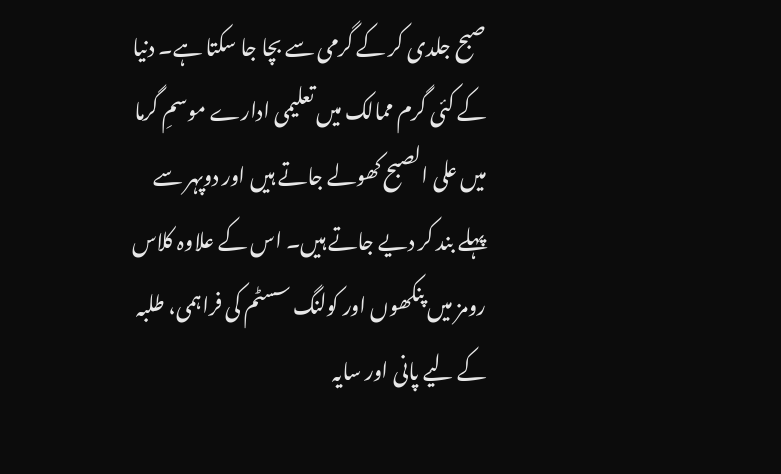صبح جلدی کر کے گرمی سے بچا جا سکتا ہے۔ دنیا کے کئی گرم ممالک میں تعلیمی ادارے موسمِ گرما میں علی الصبح کھولے جاتے ہیں اور دوپہر سے پہلے بند کر دیے جاتے ہیں۔ اس کے علاوہ کلاس رومز میں پنکھوں اور کولنگ سسٹم کی فراہمی، طلبہ کے لیے پانی اور سایہ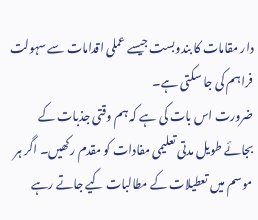دار مقامات کا بندوبست جیسے عملی اقدامات سے سہولت فراہم کی جا سکتی ہے۔
ضرورت اس بات کی ہے کہ ہم وقتی جذبات کے بجائے طویل مدتی تعلیمی مفادات کو مقدم رکھیں۔ اگر ہر موسم میں تعطیلات کے مطالبات کیے جاتے رہے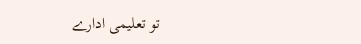تو تعلیمی ادارے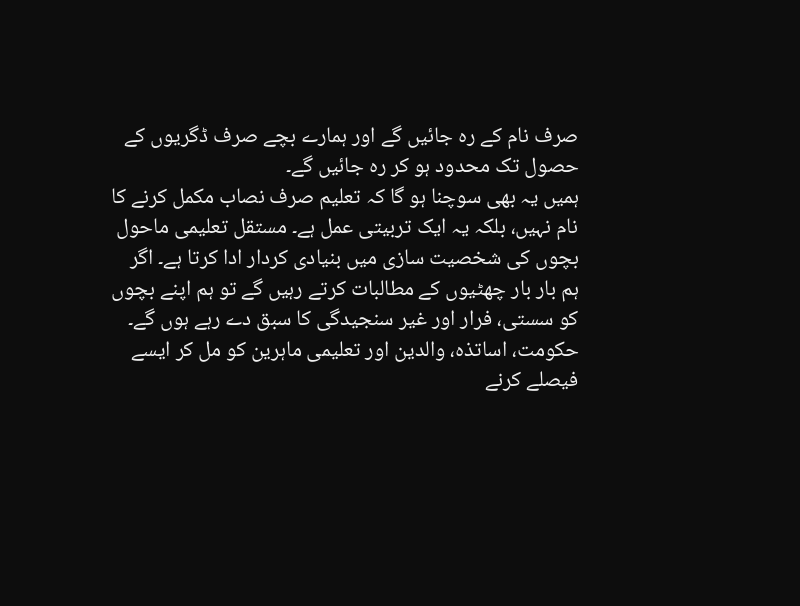صرف نام کے رہ جائیں گے اور ہمارے بچے صرف ڈگریوں کے حصول تک محدود ہو کر رہ جائیں گے۔
ہمیں یہ بھی سوچنا ہو گا کہ تعلیم صرف نصاب مکمل کرنے کا نام نہیں، بلکہ یہ ایک تربیتی عمل ہے۔ مستقل تعلیمی ماحول بچوں کی شخصیت سازی میں بنیادی کردار ادا کرتا ہے۔ اگر ہم بار بار چھٹیوں کے مطالبات کرتے رہیں گے تو ہم اپنے بچوں کو سستی، فرار اور غیر سنجیدگی کا سبق دے رہے ہوں گے۔
حکومت، اساتذہ، والدین اور تعلیمی ماہرین کو مل کر ایسے فیصلے کرنے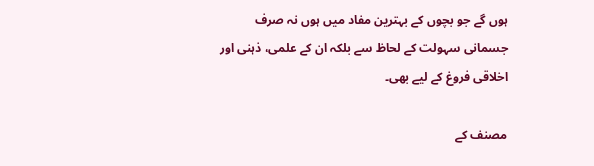ہوں گے جو بچوں کے بہترین مفاد میں ہوں نہ صرف جسمانی سہولت کے لحاظ سے بلکہ ان کے علمی، ذہنی اور اخلاقی فروغ کے لیے بھی۔

مصنف کے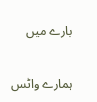بارے میں

ہمارے واٹس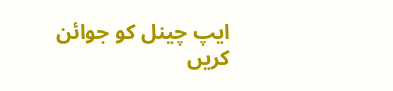ایپ چینل کو جوائن کریں